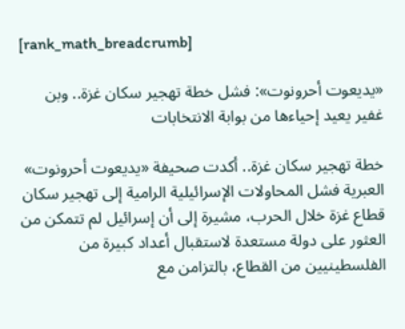[rank_math_breadcrumb]

«يديعوت أحرونوت»: فشل خطة تهجير سكان غزة.. وبن غفير يعيد إحياءها من بوابة الانتخابات

خطة تهجير سكان غزة.. أكدت صحيفة «يديعوت أحرونوت» العبرية فشل المحاولات الإسرائيلية الرامية إلى تهجير سكان قطاع غزة خلال الحرب، مشيرة إلى أن إسرائيل لم تتمكن من العثور على دولة مستعدة لاستقبال أعداد كبيرة من الفلسطينيين من القطاع، بالتزامن مع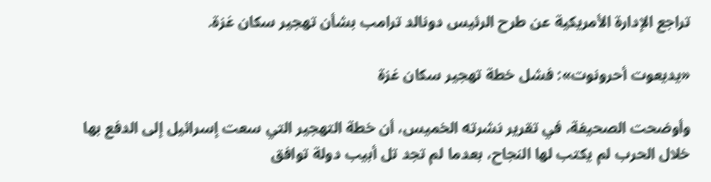تراجع الإدارة الأمريكية عن طرح الرئيس دونالد ترامب بشأن تهجير سكان غزة.

«يديعوت أحرونوت»: فشل خطة تهجير سكان غزة

وأوضحت الصحيفة، في تقرير نشرته الخميس، أن خطة التهجير التي سعت إسرائيل إلى الدفع بها خلال الحرب لم يكتب لها النجاح، بعدما لم تجد تل أبيب دولة توافق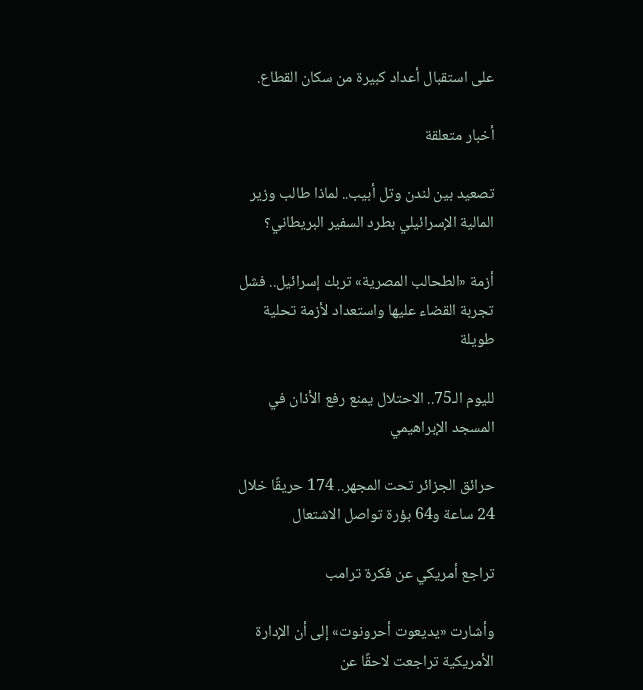على استقبال أعداد كبيرة من سكان القطاع.

أخبار متعلقة

تصعيد بين لندن وتل أبيب.. لماذا طالب وزير المالية الإسرائيلي بطرد السفير البريطاني؟

أزمة «الطحالب المصرية» تربك إسرائيل.. فشل تجربة القضاء عليها واستعداد لأزمة تحلية طويلة

لليوم الـ75.. الاحتلال يمنع رفع الأذان في المسجد الإبراهيمي

حرائق الجزائر تحت المجهر.. 174 حريقًا خلال 24 ساعة و64 بؤرة تواصل الاشتعال

تراجع أمريكي عن فكرة ترامب

وأشارت «يديعوت أحرونوت» إلى أن الإدارة الأمريكية تراجعت لاحقًا عن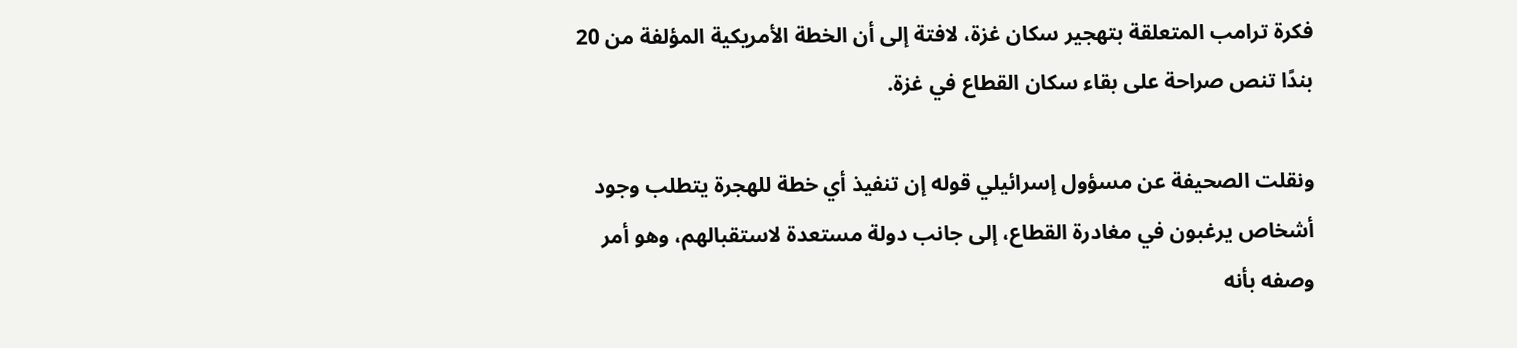فكرة ترامب المتعلقة بتهجير سكان غزة، لافتة إلى أن الخطة الأمريكية المؤلفة من 20 بندًا تنص صراحة على بقاء سكان القطاع في غزة.

ونقلت الصحيفة عن مسؤول إسرائيلي قوله إن تنفيذ أي خطة للهجرة يتطلب وجود أشخاص يرغبون في مغادرة القطاع، إلى جانب دولة مستعدة لاستقبالهم، وهو أمر وصفه بأنه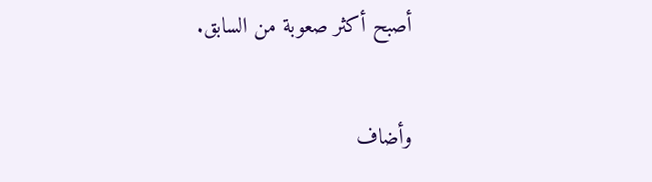أصبح أكثر صعوبة من السابق.

وأضاف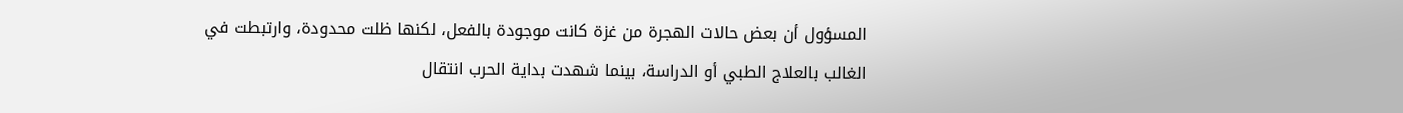المسؤول أن بعض حالات الهجرة من غزة كانت موجودة بالفعل، لكنها ظلت محدودة، وارتبطت في الغالب بالعلاج الطبي أو الدراسة، بينما شهدت بداية الحرب انتقال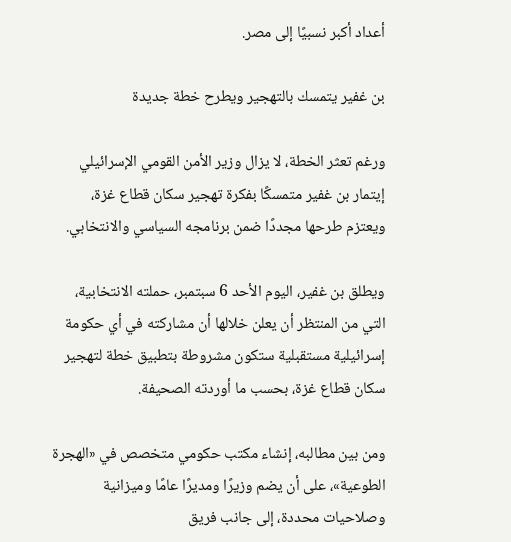أعداد أكبر نسبيًا إلى مصر.

بن غفير يتمسك بالتهجير ويطرح خطة جديدة

ورغم تعثر الخطة، لا يزال وزير الأمن القومي الإسرائيلي إيتمار بن غفير متمسكًا بفكرة تهجير سكان قطاع غزة، ويعتزم طرحها مجددًا ضمن برنامجه السياسي والانتخابي.

ويطلق بن غفير، اليوم الأحد 6 سبتمبر، حملته الانتخابية، التي من المنتظر أن يعلن خلالها أن مشاركته في أي حكومة إسرائيلية مستقبلية ستكون مشروطة بتطبيق خطة لتهجير سكان قطاع غزة، بحسب ما أوردته الصحيفة.

ومن بين مطالبه، إنشاء مكتب حكومي متخصص في «الهجرة الطوعية»، على أن يضم وزيرًا ومديرًا عامًا وميزانية وصلاحيات محددة، إلى جانب فريق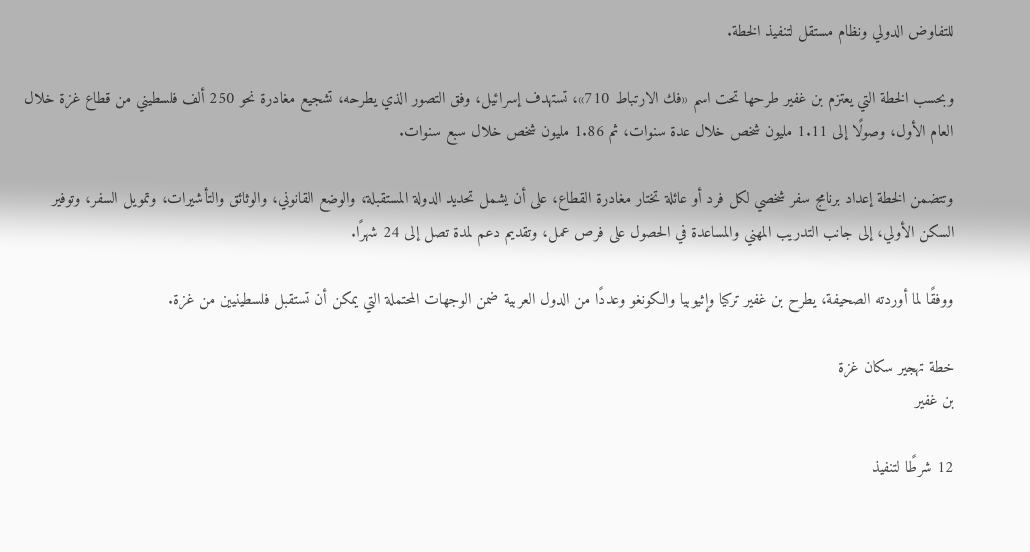للتفاوض الدولي ونظام مستقل لتنفيذ الخطة.

وبحسب الخطة التي يعتزم بن غفير طرحها تحت اسم «فك الارتباط 710»، تستهدف إسرائيل، وفق التصور الذي يطرحه، تشجيع مغادرة نحو 250 ألف فلسطيني من قطاع غزة خلال العام الأول، وصولًا إلى 1.11 مليون شخص خلال عدة سنوات، ثم 1.86 مليون شخص خلال سبع سنوات.

وتتضمن الخطة إعداد برنامج سفر شخصي لكل فرد أو عائلة تختار مغادرة القطاع، على أن يشمل تحديد الدولة المستقبلة، والوضع القانوني، والوثائق والتأشيرات، وتمويل السفر، وتوفير السكن الأولي، إلى جانب التدريب المهني والمساعدة في الحصول على فرص عمل، وتقديم دعم لمدة تصل إلى 24 شهرًا.

ووفقًا لما أوردته الصحيفة، يطرح بن غفير تركيا وإثيوبيا والكونغو وعددًا من الدول العربية ضمن الوجهات المحتملة التي يمكن أن تستقبل فلسطينيين من غزة.

خطة تهجير سكان غزة
بن غفير

12 شرطًا لتنفيذ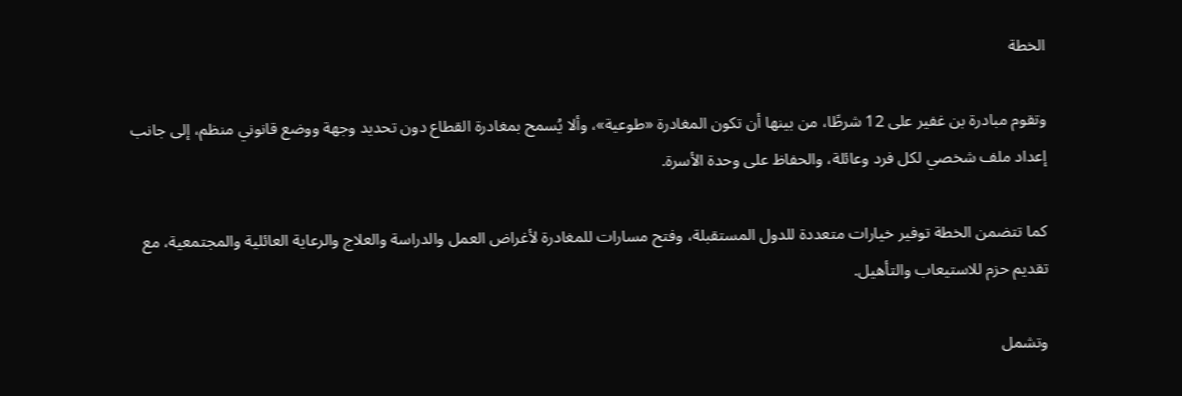الخطة

وتقوم مبادرة بن غفير على 12 شرطًا، من بينها أن تكون المغادرة «طوعية»، وألا يُسمح بمغادرة القطاع دون تحديد وجهة ووضع قانوني منظم، إلى جانب إعداد ملف شخصي لكل فرد وعائلة، والحفاظ على وحدة الأسرة.

كما تتضمن الخطة توفير خيارات متعددة للدول المستقبلة، وفتح مسارات للمغادرة لأغراض العمل والدراسة والعلاج والرعاية العائلية والمجتمعية، مع تقديم حزم للاستيعاب والتأهيل.

وتشمل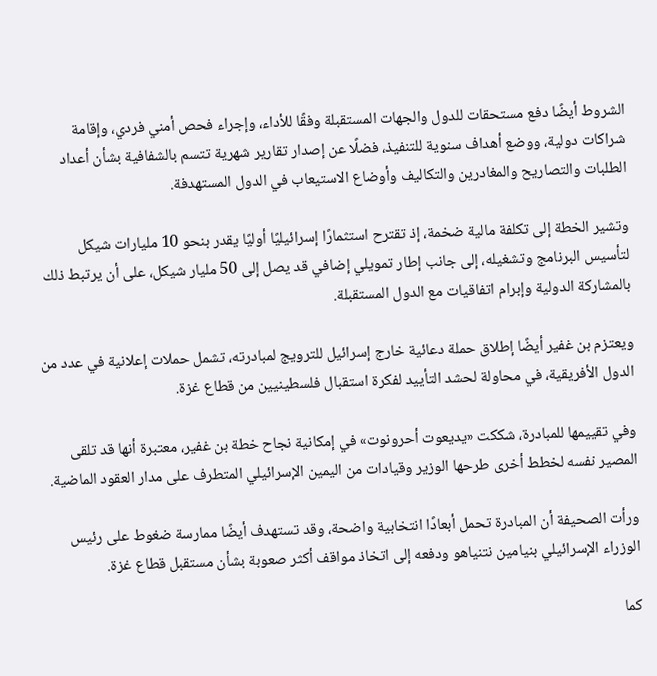الشروط أيضًا دفع مستحقات للدول والجهات المستقبلة وفقًا للأداء، وإجراء فحص أمني فردي، وإقامة شراكات دولية، ووضع أهداف سنوية للتنفيذ، فضلًا عن إصدار تقارير شهرية تتسم بالشفافية بشأن أعداد الطلبات والتصاريح والمغادرين والتكاليف وأوضاع الاستيعاب في الدول المستهدفة.

وتشير الخطة إلى تكلفة مالية ضخمة، إذ تقترح استثمارًا إسرائيليًا أوليًا يقدر بنحو 10 مليارات شيكل لتأسيس البرنامج وتشغيله، إلى جانب إطار تمويلي إضافي قد يصل إلى 50 مليار شيكل، على أن يرتبط ذلك بالمشاركة الدولية وإبرام اتفاقيات مع الدول المستقبلة.

ويعتزم بن غفير أيضًا إطلاق حملة دعائية خارج إسرائيل للترويج لمبادرته، تشمل حملات إعلانية في عدد من الدول الأفريقية، في محاولة لحشد التأييد لفكرة استقبال فلسطينيين من قطاع غزة.

وفي تقييمها للمبادرة، شككت «يديعوت أحرونوت» في إمكانية نجاح خطة بن غفير، معتبرة أنها قد تلقى المصير نفسه لخطط أخرى طرحها الوزير وقيادات من اليمين الإسرائيلي المتطرف على مدار العقود الماضية.

ورأت الصحيفة أن المبادرة تحمل أبعادًا انتخابية واضحة، وقد تستهدف أيضًا ممارسة ضغوط على رئيس الوزراء الإسرائيلي بنيامين نتنياهو ودفعه إلى اتخاذ مواقف أكثر صعوبة بشأن مستقبل قطاع غزة.

كما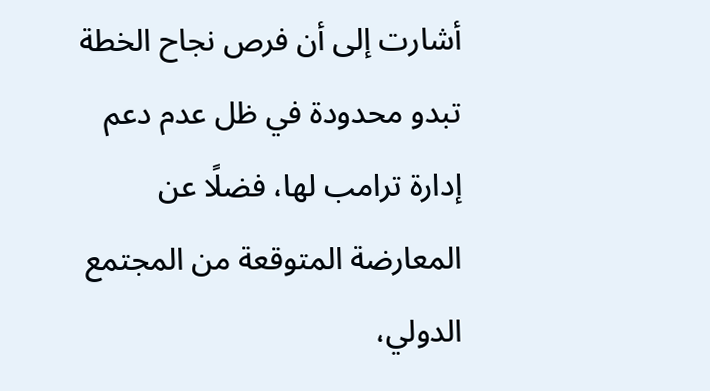أشارت إلى أن فرص نجاح الخطة تبدو محدودة في ظل عدم دعم إدارة ترامب لها، فضلًا عن المعارضة المتوقعة من المجتمع الدولي،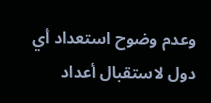وعدم وضوح استعداد أي دول لاستقبال أعداد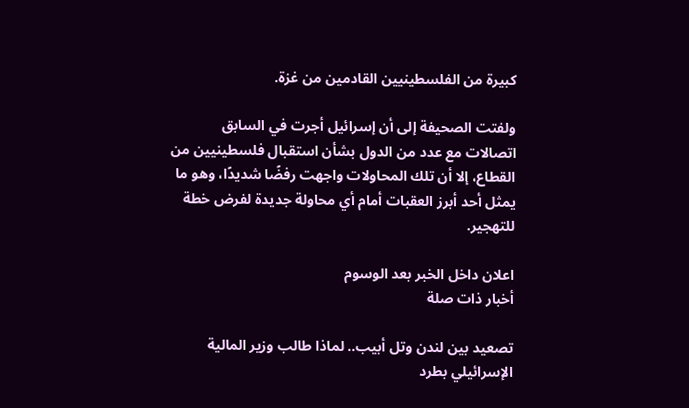كبيرة من الفلسطينيين القادمين من غزة.

ولفتت الصحيفة إلى أن إسرائيل أجرت في السابق اتصالات مع عدد من الدول بشأن استقبال فلسطينيين من القطاع، إلا أن تلك المحاولات واجهت رفضًا شديدًا، وهو ما يمثل أحد أبرز العقبات أمام أي محاولة جديدة لفرض خطة للتهجير.

اعلان داخل الخبر بعد الوسوم
أخبار ذات صلة

تصعيد بين لندن وتل أبيب.. لماذا طالب وزير المالية الإسرائيلي بطرد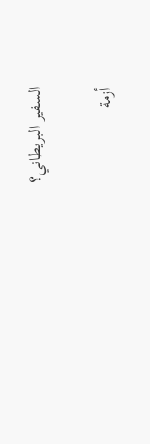السفير البريطاني؟

أزمة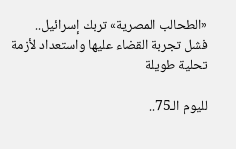«الطحالب المصرية» تربك إسرائيل.. فشل تجربة القضاء عليها واستعداد لأزمة تحلية طويلة

لليوم الـ75..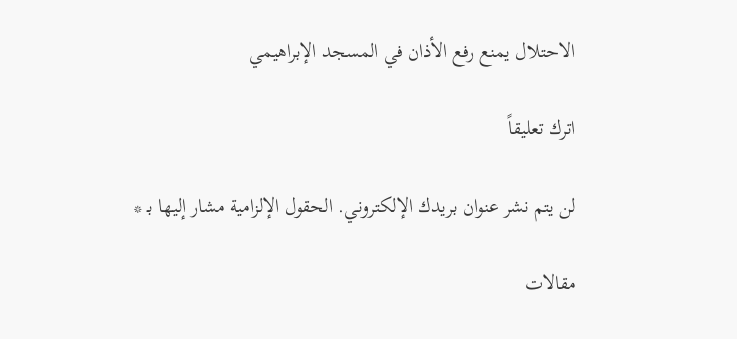الاحتلال يمنع رفع الأذان في المسجد الإبراهيمي

اترك تعليقاً

لن يتم نشر عنوان بريدك الإلكتروني. الحقول الإلزامية مشار إليها بـ *

مقالات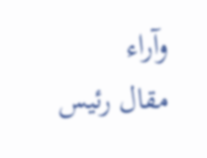وآراء
مقال رئيس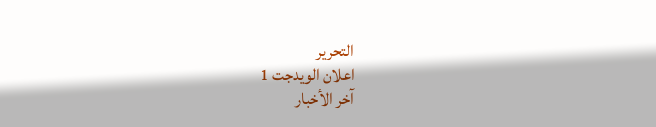التحرير
اعلان الويدجت 1
آخر الأخبار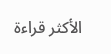الأكثر قراءة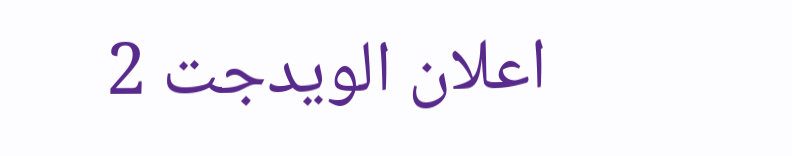اعلان الويدجت 2